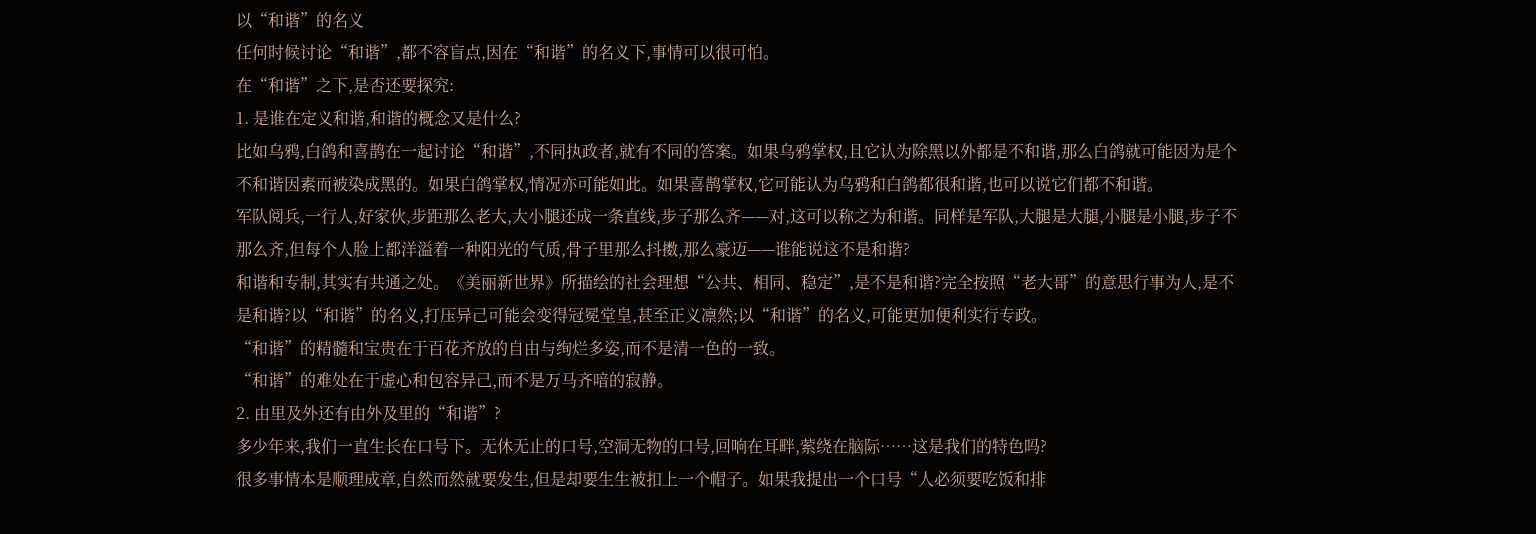以“和谐”的名义
任何时候讨论“和谐”,都不容盲点,因在“和谐”的名义下,事情可以很可怕。
在“和谐”之下,是否还要探究:
1. 是谁在定义和谐,和谐的概念又是什么?
比如乌鸦,白鸽和喜鹊在一起讨论“和谐”,不同执政者,就有不同的答案。如果乌鸦掌权,且它认为除黑以外都是不和谐,那么白鸽就可能因为是个不和谐因素而被染成黑的。如果白鸽掌权,情况亦可能如此。如果喜鹊掌权,它可能认为乌鸦和白鸽都很和谐,也可以说它们都不和谐。
军队阅兵,一行人,好家伙,步距那么老大,大小腿还成一条直线,步子那么齐——对,这可以称之为和谐。同样是军队,大腿是大腿,小腿是小腿,步子不那么齐,但每个人脸上都洋溢着一种阳光的气质,骨子里那么抖擞,那么豪迈——谁能说这不是和谐?
和谐和专制,其实有共通之处。《美丽新世界》所描绘的社会理想“公共、相同、稳定”,是不是和谐?完全按照“老大哥”的意思行事为人,是不是和谐?以“和谐”的名义,打压异己可能会变得冠冕堂皇,甚至正义凛然;以“和谐”的名义,可能更加便利实行专政。
“和谐”的精髓和宝贵在于百花齐放的自由与绚烂多姿,而不是清一色的一致。
“和谐”的难处在于虚心和包容异己,而不是万马齐喑的寂静。
2. 由里及外还有由外及里的“和谐”?
多少年来,我们一直生长在口号下。无休无止的口号,空洞无物的口号,回响在耳畔,萦绕在脑际……这是我们的特色吗?
很多事情本是顺理成章,自然而然就要发生,但是却要生生被扣上一个帽子。如果我提出一个口号“人必须要吃饭和排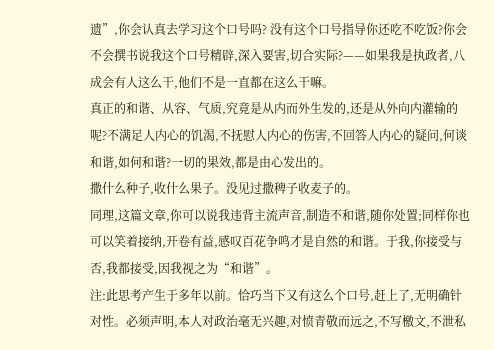遗”,你会认真去学习这个口号吗? 没有这个口号指导你还吃不吃饭?你会不会撰书说我这个口号精辟,深入要害,切合实际?——如果我是执政者,八成会有人这么干,他们不是一直都在这么干嘛。
真正的和谐、从容、气质,究竟是从内而外生发的,还是从外向内灌输的呢?不满足人内心的饥渴,不抚慰人内心的伤害,不回答人内心的疑问,何谈和谐,如何和谐?一切的果效,都是由心发出的。
撒什么种子,收什么果子。没见过撒稗子收麦子的。
同理,这篇文章,你可以说我违背主流声音,制造不和谐,随你处置;同样你也可以笑着接纳,开卷有益,感叹百花争鸣才是自然的和谐。于我,你接受与否,我都接受,因我视之为“和谐”。
注:此思考产生于多年以前。恰巧当下又有这么个口号,赶上了,无明确针对性。必须声明,本人对政治毫无兴趣,对愤青敬而远之,不写檄文,不泄私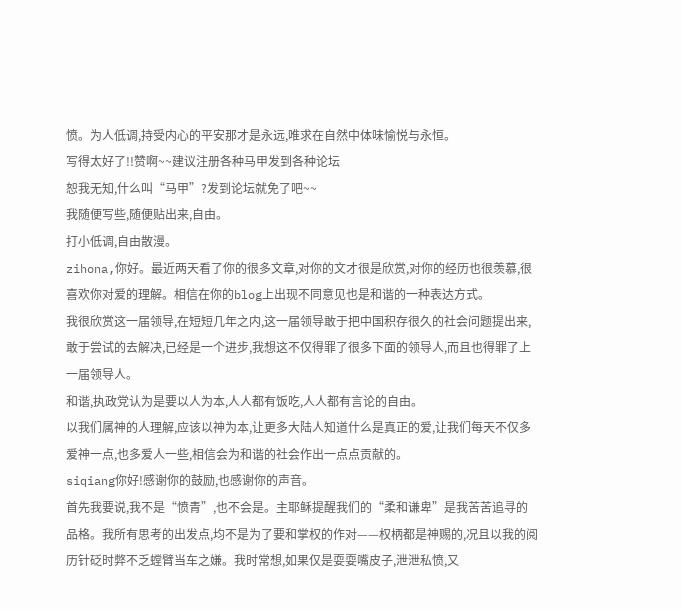愤。为人低调,持受内心的平安那才是永远,唯求在自然中体味愉悦与永恒。
写得太好了!!赞啊~~建议注册各种马甲发到各种论坛
恕我无知,什么叫“马甲”?发到论坛就免了吧~~
我随便写些,随便贴出来,自由。
打小低调,自由散漫。
zihona,你好。最近两天看了你的很多文章,对你的文才很是欣赏,对你的经历也很羡慕,很喜欢你对爱的理解。相信在你的blog上出现不同意见也是和谐的一种表达方式。
我很欣赏这一届领导,在短短几年之内,这一届领导敢于把中国积存很久的社会问题提出来,敢于尝试的去解决,已经是一个进步,我想这不仅得罪了很多下面的领导人,而且也得罪了上一届领导人。
和谐,执政党认为是要以人为本,人人都有饭吃,人人都有言论的自由。
以我们属神的人理解,应该以神为本,让更多大陆人知道什么是真正的爱,让我们每天不仅多爱神一点,也多爱人一些,相信会为和谐的社会作出一点点贡献的。
siqiang你好!感谢你的鼓励,也感谢你的声音。
首先我要说,我不是“愤青”,也不会是。主耶稣提醒我们的“柔和谦卑”是我苦苦追寻的品格。我所有思考的出发点,均不是为了要和掌权的作对——权柄都是神赐的,况且以我的阅历针砭时弊不乏螳臂当车之嫌。我时常想,如果仅是耍耍嘴皮子,泄泄私愤,又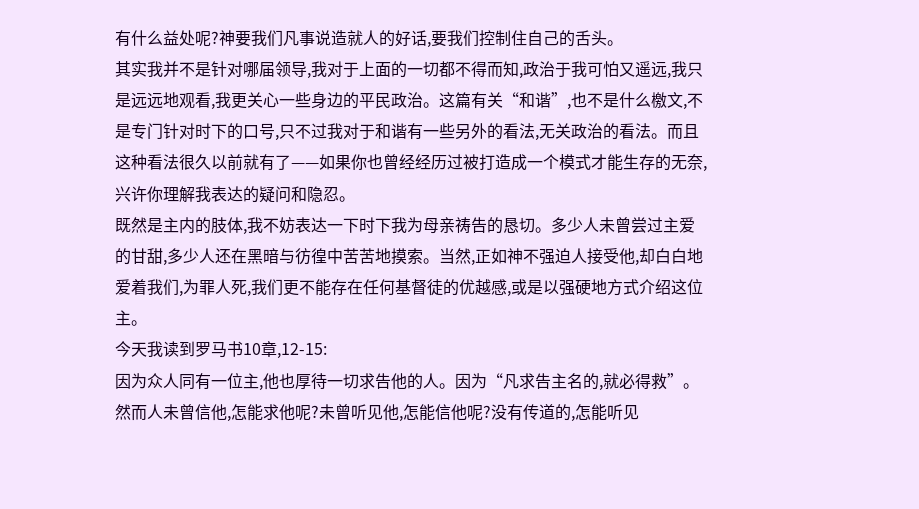有什么益处呢?神要我们凡事说造就人的好话,要我们控制住自己的舌头。
其实我并不是针对哪届领导,我对于上面的一切都不得而知,政治于我可怕又遥远,我只是远远地观看,我更关心一些身边的平民政治。这篇有关“和谐”,也不是什么檄文,不是专门针对时下的口号,只不过我对于和谐有一些另外的看法,无关政治的看法。而且这种看法很久以前就有了——如果你也曾经经历过被打造成一个模式才能生存的无奈,兴许你理解我表达的疑问和隐忍。
既然是主内的肢体,我不妨表达一下时下我为母亲祷告的恳切。多少人未曾尝过主爱的甘甜,多少人还在黑暗与彷徨中苦苦地摸索。当然,正如神不强迫人接受他,却白白地爱着我们,为罪人死,我们更不能存在任何基督徒的优越感,或是以强硬地方式介绍这位主。
今天我读到罗马书10章,12-15:
因为众人同有一位主,他也厚待一切求告他的人。因为“凡求告主名的,就必得救”。然而人未曾信他,怎能求他呢?未曾听见他,怎能信他呢?没有传道的,怎能听见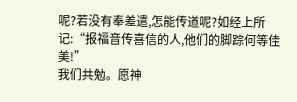呢?若没有奉差遣,怎能传道呢?如经上所记:“报福音传喜信的人,他们的脚踪何等佳美!”
我们共勉。愿神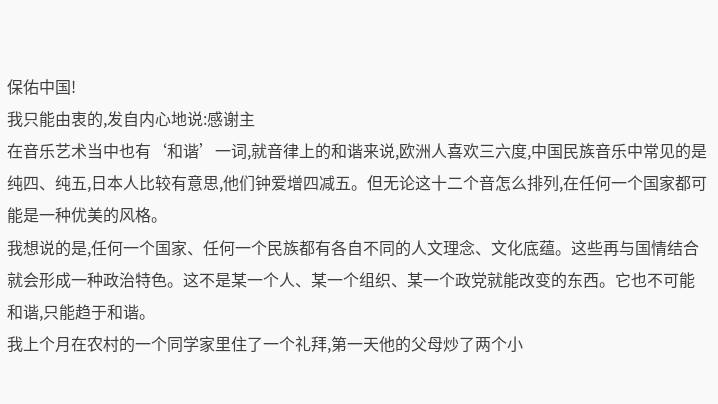保佑中国!
我只能由衷的,发自内心地说:感谢主
在音乐艺术当中也有‘和谐’一词,就音律上的和谐来说,欧洲人喜欢三六度,中国民族音乐中常见的是纯四、纯五,日本人比较有意思,他们钟爱增四减五。但无论这十二个音怎么排列,在任何一个国家都可能是一种优美的风格。
我想说的是,任何一个国家、任何一个民族都有各自不同的人文理念、文化底蕴。这些再与国情结合就会形成一种政治特色。这不是某一个人、某一个组织、某一个政党就能改变的东西。它也不可能和谐,只能趋于和谐。
我上个月在农村的一个同学家里住了一个礼拜,第一天他的父母炒了两个小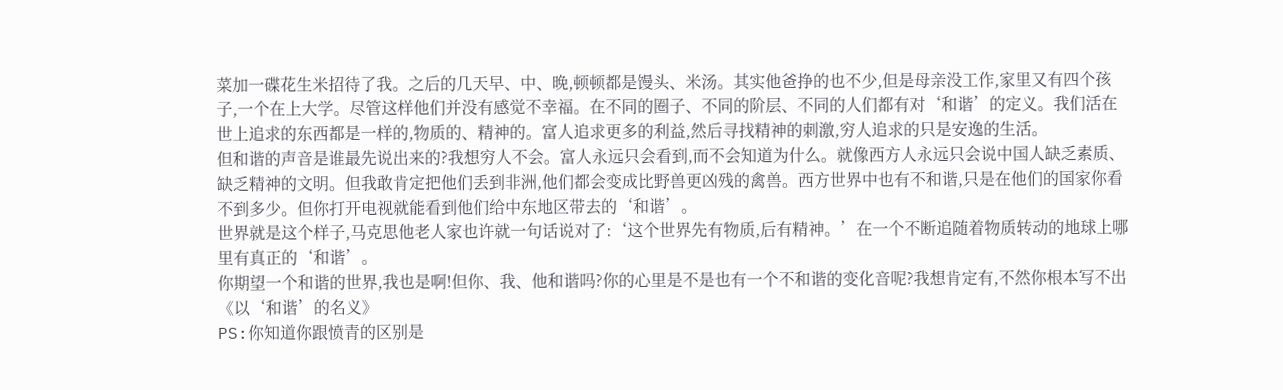菜加一碟花生米招待了我。之后的几天早、中、晚,顿顿都是馒头、米汤。其实他爸挣的也不少,但是母亲没工作,家里又有四个孩子,一个在上大学。尽管这样他们并没有感觉不幸福。在不同的圈子、不同的阶层、不同的人们都有对‘和谐’的定义。我们活在世上追求的东西都是一样的,物质的、精神的。富人追求更多的利益,然后寻找精神的刺激,穷人追求的只是安逸的生活。
但和谐的声音是谁最先说出来的?我想穷人不会。富人永远只会看到,而不会知道为什么。就像西方人永远只会说中国人缺乏素质、缺乏精神的文明。但我敢肯定把他们丢到非洲,他们都会变成比野兽更凶残的禽兽。西方世界中也有不和谐,只是在他们的国家你看不到多少。但你打开电视就能看到他们给中东地区带去的‘和谐’。
世界就是这个样子,马克思他老人家也许就一句话说对了:‘这个世界先有物质,后有精神。’在一个不断追随着物质转动的地球上哪里有真正的‘和谐’。
你期望一个和谐的世界,我也是啊!但你、我、他和谐吗?你的心里是不是也有一个不和谐的变化音呢?我想肯定有,不然你根本写不出《以‘和谐’的名义》
PS:你知道你跟愤青的区别是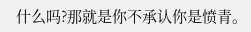什么吗?那就是你不承认你是愤青。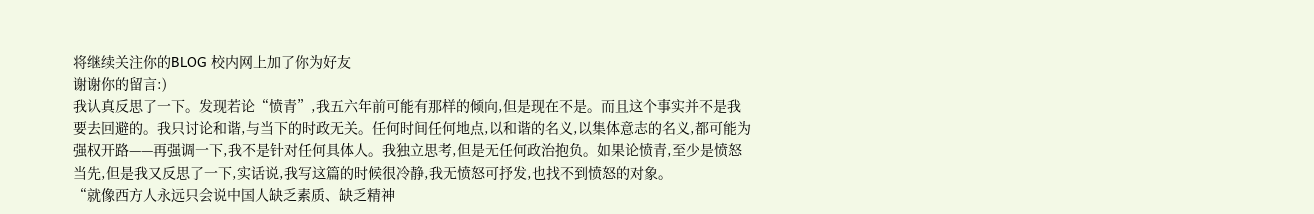将继续关注你的BLOG 校内网上加了你为好友
谢谢你的留言:)
我认真反思了一下。发现若论“愤青”,我五六年前可能有那样的倾向,但是现在不是。而且这个事实并不是我要去回避的。我只讨论和谐,与当下的时政无关。任何时间任何地点,以和谐的名义,以集体意志的名义,都可能为强权开路——再强调一下,我不是针对任何具体人。我独立思考,但是无任何政治抱负。如果论愤青,至少是愤怒当先,但是我又反思了一下,实话说,我写这篇的时候很冷静,我无愤怒可抒发,也找不到愤怒的对象。
“就像西方人永远只会说中国人缺乏素质、缺乏精神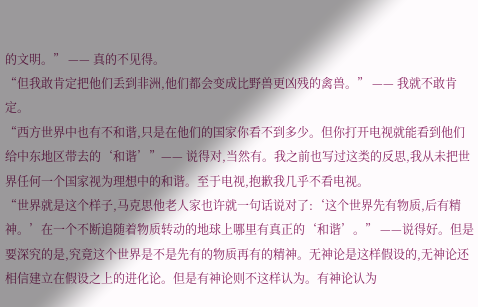的文明。” —— 真的不见得。
“但我敢肯定把他们丢到非洲,他们都会变成比野兽更凶残的禽兽。” —— 我就不敢肯定。
“西方世界中也有不和谐,只是在他们的国家你看不到多少。但你打开电视就能看到他们给中东地区带去的‘和谐’”—— 说得对,当然有。我之前也写过这类的反思,我从未把世界任何一个国家视为理想中的和谐。至于电视,抱歉我几乎不看电视。
“世界就是这个样子,马克思他老人家也许就一句话说对了:‘这个世界先有物质,后有精神。’在一个不断追随着物质转动的地球上哪里有真正的‘和谐’。” ——说得好。但是要深究的是,究竟这个世界是不是先有的物质再有的精神。无神论是这样假设的,无神论还相信建立在假设之上的进化论。但是有神论则不这样认为。有神论认为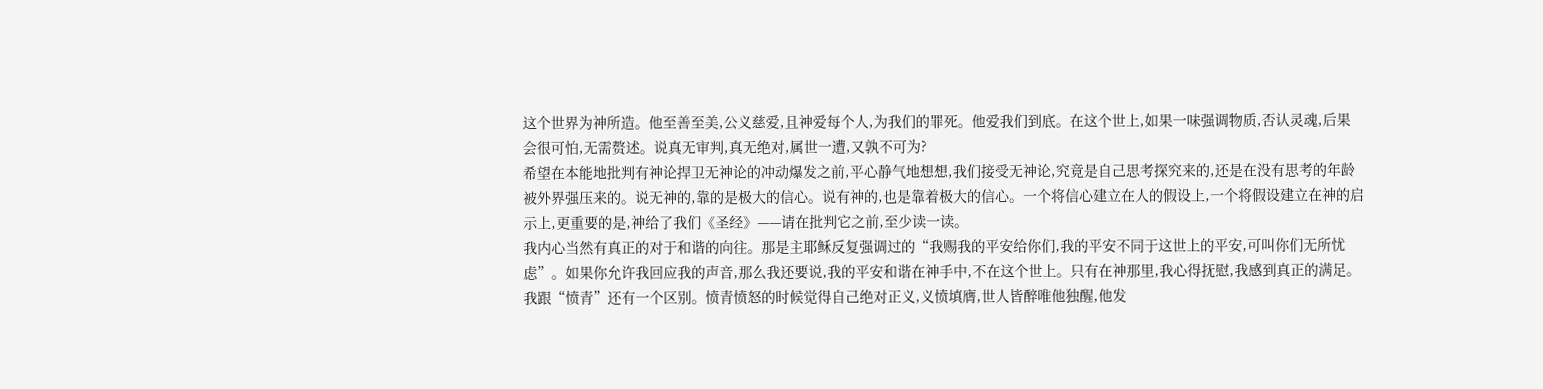这个世界为神所造。他至善至美,公义慈爱,且神爱每个人,为我们的罪死。他爱我们到底。在这个世上,如果一味强调物质,否认灵魂,后果会很可怕,无需赘述。说真无审判,真无绝对,属世一遭,又孰不可为?
希望在本能地批判有神论捍卫无神论的冲动爆发之前,平心静气地想想,我们接受无神论,究竟是自己思考探究来的,还是在没有思考的年龄被外界强压来的。说无神的,靠的是极大的信心。说有神的,也是靠着极大的信心。一个将信心建立在人的假设上,一个将假设建立在神的启示上,更重要的是,神给了我们《圣经》——请在批判它之前,至少读一读。
我内心当然有真正的对于和谐的向往。那是主耶稣反复强调过的“我赐我的平安给你们,我的平安不同于这世上的平安,可叫你们无所忧虑”。如果你允许我回应我的声音,那么我还要说,我的平安和谐在神手中,不在这个世上。只有在神那里,我心得抚慰,我感到真正的满足。
我跟“愤青”还有一个区别。愤青愤怒的时候觉得自己绝对正义,义愤填膺,世人皆醉唯他独醒,他发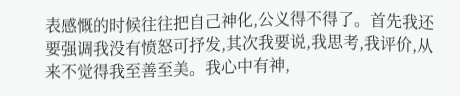表感慨的时候往往把自己神化,公义得不得了。首先我还要强调我没有愤怒可抒发,其次我要说,我思考,我评价,从来不觉得我至善至美。我心中有神,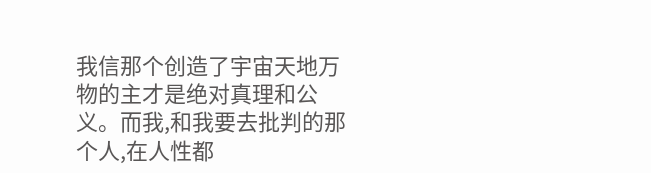我信那个创造了宇宙天地万物的主才是绝对真理和公义。而我,和我要去批判的那个人,在人性都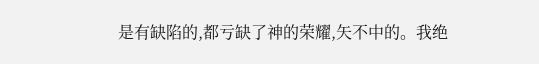是有缺陷的,都亏缺了神的荣耀,矢不中的。我绝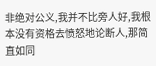非绝对公义,我并不比旁人好,我根本没有资格去愤怒地论断人,那简直如同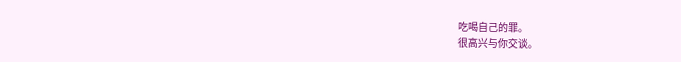吃喝自己的罪。
很高兴与你交谈。